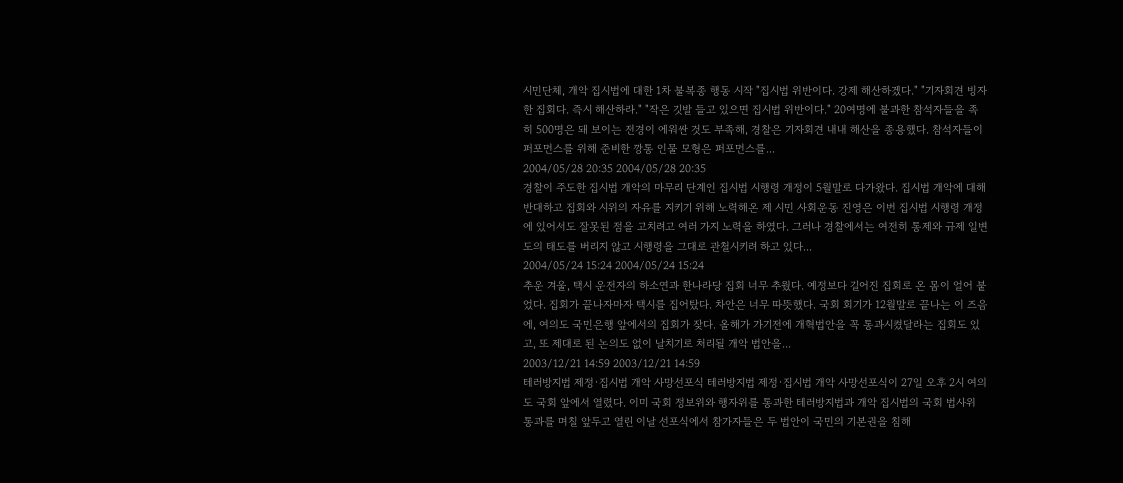시민단체, 개악 집시법에 대한 1차 불복종 행동 시작 "집시법 위반이다. 강제 해산하겠다." "기자회견 빙자한 집회다. 즉시 해산하라." "작은 깃발 들고 있으면 집시법 위반이다." 20여명에 불과한 참석자들을 족히 500명은 돼 보이는 전경이 에워싼 것도 부족해, 경찰은 기자회견 내내 해산을 종용했다. 참석자들이 퍼포먼스를 위해 준비한 깡통 인물 모형은 퍼포먼스를...
2004/05/28 20:35 2004/05/28 20:35
경찰이 주도한 집시법 개악의 마무리 단계인 집시법 시행령 개정이 5월말로 다가왔다. 집시법 개악에 대해 반대하고 집회와 시위의 자유를 지키기 위해 노력해온 제 시민 사회운동 진영은 이번 집시법 시행령 개정에 있어서도 잘못된 점을 고치려고 여러 가지 노력을 하였다. 그러나 경찰에서는 여전히 통제와 규제 일변도의 태도를 버리지 않고 시행령을 그대로 관철시키려 하고 있다...
2004/05/24 15:24 2004/05/24 15:24
추운 겨울, 택시 운전자의 하소연과 한나라당 집회 너무 추웠다. 예정보다 길어진 집회로 온 몸이 얼어 붙었다. 집회가 끝나자마자 택시를 집어탔다. 차안은 너무 따뜻했다. 국회 회기가 12월말로 끝나는 이 즈음에, 여의도 국민은행 앞에서의 집회가 잦다. 올해가 가기전에 개혁법안을 꼭 통과시켰달라는 집회도 있고, 또 제대로 된 논의도 없이 날치기로 처리될 개악 법안을...
2003/12/21 14:59 2003/12/21 14:59
테러방지법 제정·집시법 개악 사망선포식 테러방지법 제정·집시법 개악 사망선포식이 27일 오후 2시 여의도 국회 앞에서 열렸다. 이미 국회 정보위와 행자위를 통과한 테러방지법과 개악 집시법의 국회 법사위 통과를 며칠 앞두고 열린 이날 선포식에서 참가자들은 두 법안이 국민의 기본권을 침해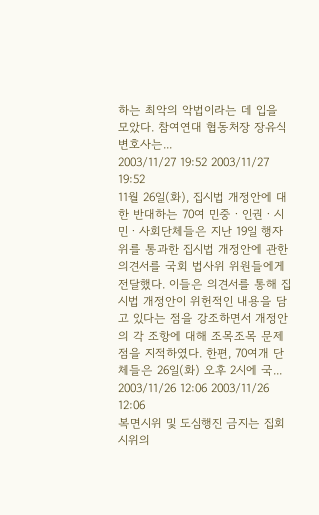하는 최악의 악법이라는 데 입을 모았다. 참여연대 협동처장 장유식 변호사는...
2003/11/27 19:52 2003/11/27 19:52
11월 26일(화), 집시법 개정안에 대한 반대하는 70여 민중ㆍ인권ㆍ시민ㆍ사회단체들은 지난 19일 행자위를 통과한 집시법 개정안에 관한 의견서를 국회 법사위 위원들에게 전달했다. 이들은 의견서를 통해 집시법 개정안이 위헌적인 내용을 담고 있다는 점을 강조하면서 개정안의 각 조항에 대해 조목조목 문제점을 지적하였다. 한편, 70여개 단체들은 26일(화) 오후 2시에 국...
2003/11/26 12:06 2003/11/26 12:06
복면시위 및 도심행진 금지는 집회시위의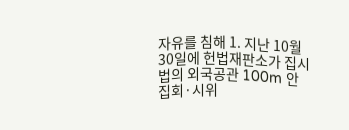자유를 침해 1. 지난 10월 30일에 헌법재판소가 집시법의 외국공관 100m 안 집회·시위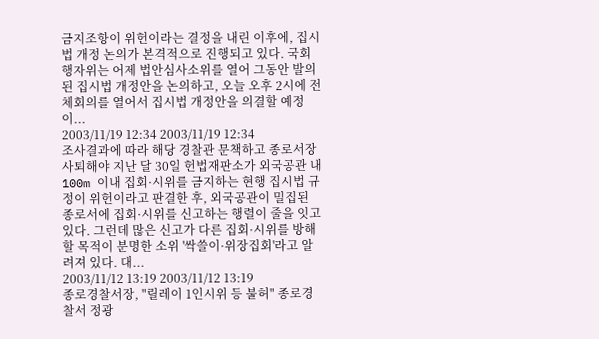금지조항이 위헌이라는 결정을 내린 이후에, 집시법 개정 논의가 본격적으로 진행되고 있다. 국회 행자위는 어제 법안심사소위를 열어 그동안 발의된 집시법 개정안을 논의하고, 오늘 오후 2시에 전체회의를 열어서 집시법 개정안을 의결할 예정이...
2003/11/19 12:34 2003/11/19 12:34
조사결과에 따라 해당 경찰관 문책하고 종로서장 사퇴해야 지난 달 30일 헌법재판소가 외국공관 내 100m 이내 집회·시위를 금지하는 현행 집시법 규정이 위헌이라고 판결한 후, 외국공관이 밀집된 종로서에 집회·시위를 신고하는 행렬이 줄을 잇고 있다. 그런데 많은 신고가 다른 집회·시위를 방해할 목적이 분명한 소위 '싹쓸이·위장집회'라고 알려져 있다. 대...
2003/11/12 13:19 2003/11/12 13:19
종로경찰서장, "릴레이 1인시위 등 불허" 종로경찰서 정광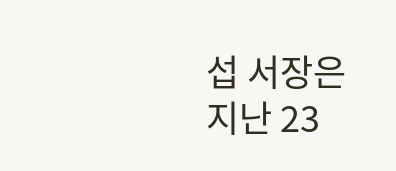섭 서장은 지난 23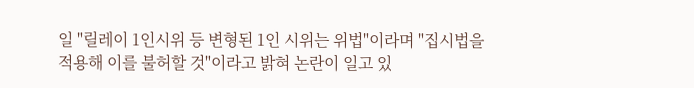일 "릴레이 1인시위 등 변형된 1인 시위는 위법"이라며 "집시법을 적용해 이를 불허할 것"이라고 밝혀 논란이 일고 있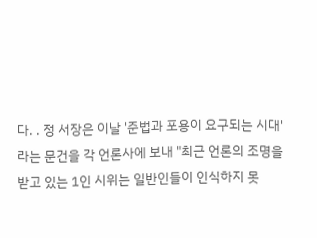다. . 정 서장은 이날 '준법과 포용이 요구되는 시대'라는 문건을 각 언론사에 보내 "최근 언론의 조명을 받고 있는 1인 시위는 일반인들이 인식하지 못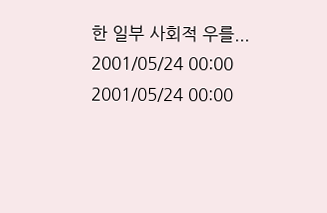한 일부 사회적 우를...
2001/05/24 00:00 2001/05/24 00:00